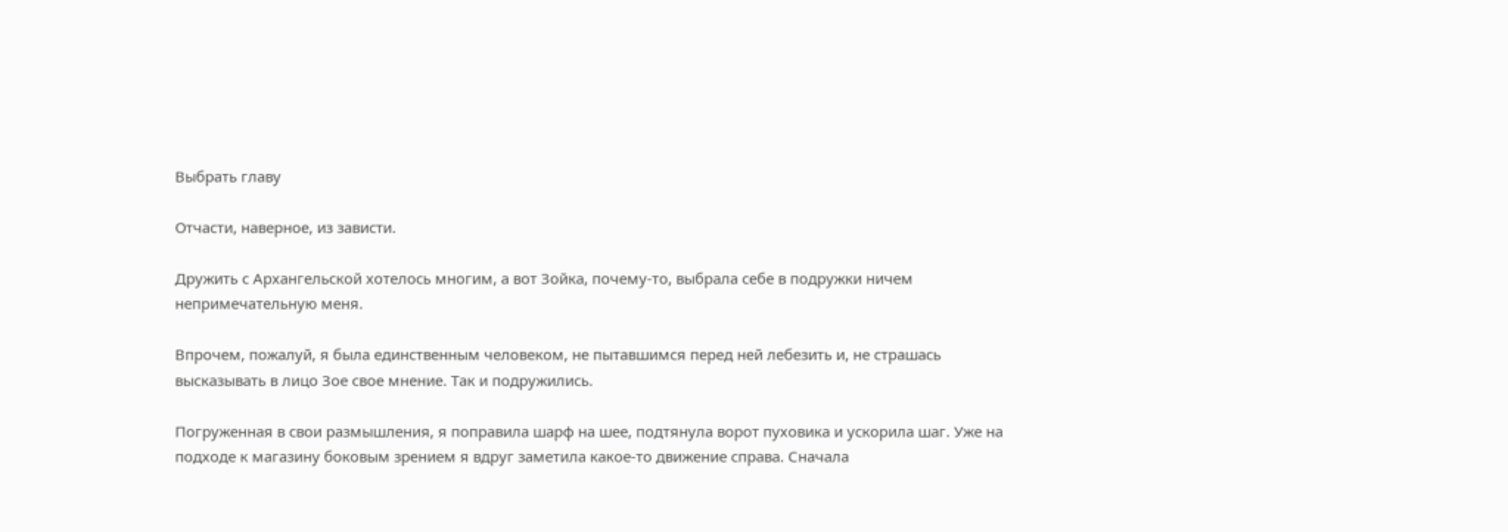Выбрать главу

Отчасти, наверное, из зависти.

Дружить с Архангельской хотелось многим, а вот Зойка, почему-то, выбрала себе в подружки ничем непримечательную меня.

Впрочем, пожалуй, я была единственным человеком, не пытавшимся перед ней лебезить и, не страшась высказывать в лицо Зое свое мнение. Так и подружились.

Погруженная в свои размышления, я поправила шарф на шее, подтянула ворот пуховика и ускорила шаг. Уже на подходе к магазину боковым зрением я вдруг заметила какое-то движение справа. Сначала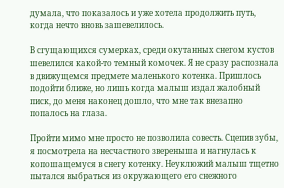думала, что показалось и уже хотела продолжить путь, когда нечто вновь зашевелилось.

В сгущающихся сумерках, среди окутанных снегом кустов шевелился какой-то темный комочек. Я не сразу распознала в движущемся предмете маленького котенка. Пришлось подойти ближе, но лишь когда малыш издал жалобный писк, до меня наконец дошло, что мне так внезапно попалось на глаза.

Пройти мимо мне просто не позволила совесть. Сцепив зубы, я посмотрела на несчастного звереныша и нагнулась к копошащемуся в снегу котенку. Неуклюжий малыш тщетно пытался выбраться из окружающего его снежного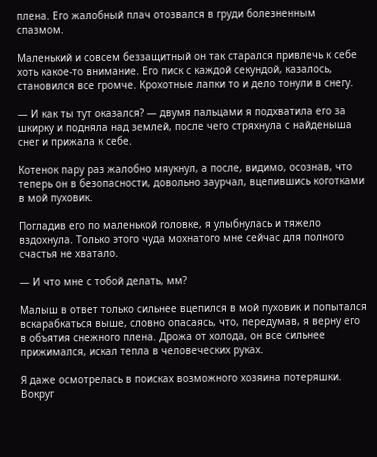плена. Его жалобный плач отозвался в груди болезненным спазмом.

Маленький и совсем беззащитный он так старался привлечь к себе хоть какое-то внимание. Его писк с каждой секундой, казалось, становился все громче. Крохотные лапки то и дело тонули в снегу.

— И как ты тут оказался? — двумя пальцами я подхватила его за шкирку и подняла над землей, после чего стряхнула с найденыша снег и прижала к себе.

Котенок пару раз жалобно мяукнул, а после, видимо, осознав, что теперь он в безопасности, довольно заурчал, вцепившись коготками в мой пуховик.

Погладив его по маленькой головке, я улыбнулась и тяжело вздохнула. Только этого чуда мохнатого мне сейчас для полного счастья не хватало.

— И что мне с тобой делать, мм?

Малыш в ответ только сильнее вцепился в мой пуховик и попытался вскарабкаться выше, словно опасаясь, что, передумав, я верну его в объятия снежного плена. Дрожа от холода, он все сильнее прижимался, искал тепла в человеческих руках.

Я даже осмотрелась в поисках возможного хозяина потеряшки. Вокруг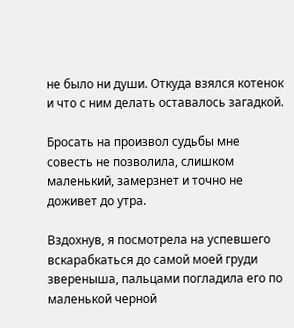не было ни души. Откуда взялся котенок и что с ним делать оставалось загадкой.

Бросать на произвол судьбы мне совесть не позволила, слишком маленький, замерзнет и точно не доживет до утра.

Вздохнув, я посмотрела на успевшего вскарабкаться до самой моей груди звереныша, пальцами погладила его по маленькой черной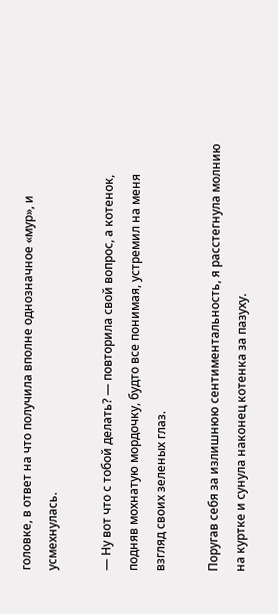головке, в ответ на что получила вполне однозначное «мур», и усмехнулась.

— Ну вот что с тобой делать? — повторила свой вопрос, а котенок, подняв мохнатую мордочку, будто все понимая, устремил на меня взгляд своих зеленых глаз.

Поругав себя за излишнюю сентиментальность, я расстегнула молнию на куртке и сунула наконец котенка за пазуху.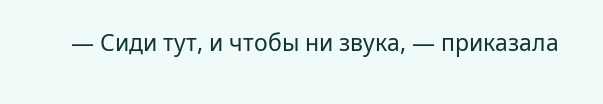— Сиди тут, и чтобы ни звука, — приказала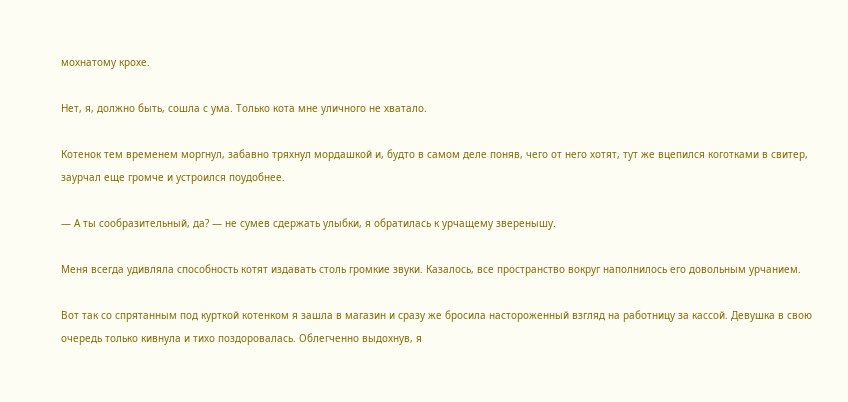мохнатому крохе.

Нет, я, должно быть, сошла с ума. Только кота мне уличного не хватало.

Котенок тем временем моргнул, забавно тряхнул мордашкой и, будто в самом деле поняв, чего от него хотят, тут же вцепился коготками в свитер, заурчал еще громче и устроился поудобнее.

— А ты сообразительный, да? — не сумев сдержать улыбки, я обратилась к урчащему зверенышу.

Меня всегда удивляла способность котят издавать столь громкие звуки. Казалось, все пространство вокруг наполнилось его довольным урчанием.

Вот так со спрятанным под курткой котенком я зашла в магазин и сразу же бросила настороженный взгляд на работницу за кассой. Девушка в свою очередь только кивнула и тихо поздоровалась. Облегченно выдохнув, я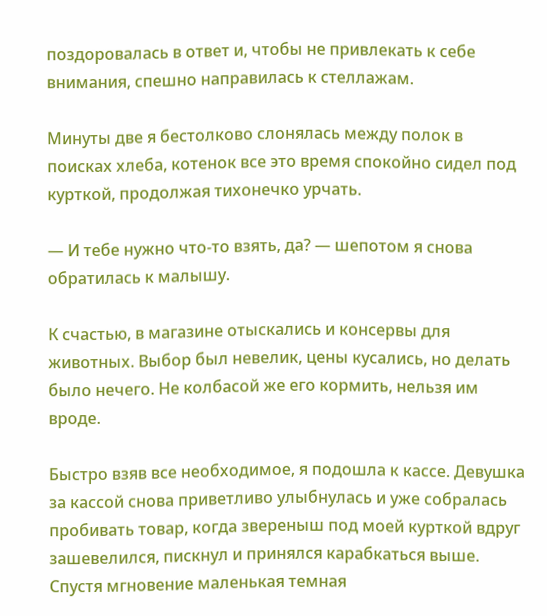поздоровалась в ответ и, чтобы не привлекать к себе внимания, спешно направилась к стеллажам.

Минуты две я бестолково слонялась между полок в поисках хлеба, котенок все это время спокойно сидел под курткой, продолжая тихонечко урчать.

— И тебе нужно что-то взять, да? — шепотом я снова обратилась к малышу.

К счастью, в магазине отыскались и консервы для животных. Выбор был невелик, цены кусались, но делать было нечего. Не колбасой же его кормить, нельзя им вроде.

Быстро взяв все необходимое, я подошла к кассе. Девушка за кассой снова приветливо улыбнулась и уже собралась пробивать товар, когда звереныш под моей курткой вдруг зашевелился, пискнул и принялся карабкаться выше. Спустя мгновение маленькая темная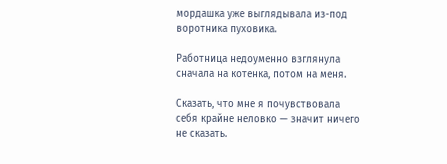мордашка уже выглядывала из-под воротника пуховика.

Работница недоуменно взглянула сначала на котенка, потом на меня.

Сказать, что мне я почувствовала себя крайне неловко — значит ничего не сказать.